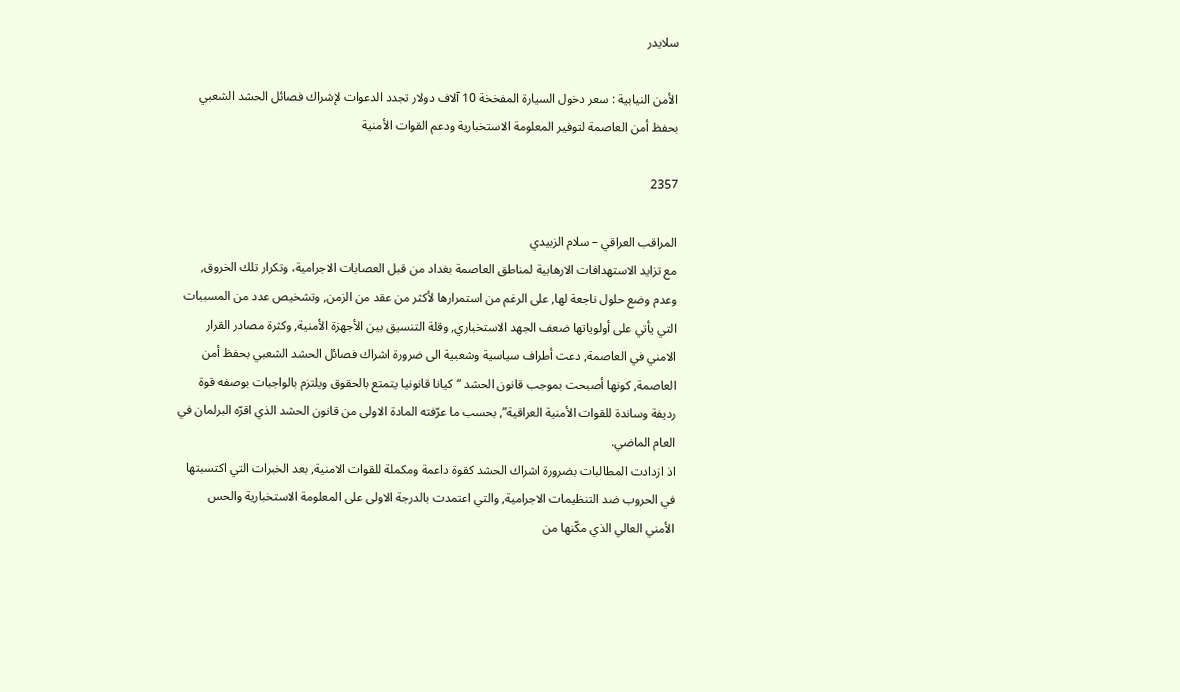سلايدر

الأمن النيابية : سعر دخول السيارة المفخخة 10 آلاف دولار تجدد الدعوات لإشراك فصائل الحشد الشعبي بحفظ أمن العاصمة لتوفير المعلومة الاستخبارية ودعم القوات الأمنية

2357

المراقب العراقي – سلام الزبيدي
مع تزايد الاستهدافات الارهابية لمناطق العاصمة بغداد من قبل العصابات الاجرامية، وتكرار تلك الخروق, وعدم وضع حلول ناجعة لها, على الرغم من استمرارها لأكثر من عقد من الزمن, وتشخيص عدد من المسببات التي يأتي على أولوياتها ضعف الجهد الاستخباري, وقلة التنسيق بين الأجهزة الأمنية, وكثرة مصادر القرار الامني في العاصمة, دعت أطراف سياسية وشعبية الى ضرورة اشراك فصائل الحشد الشعبي بحفظ أمن العاصمة, كونها أصبحت بموجب قانون الحشد “كيانا قانونيا يتمتع بالحقوق ويلتزم بالواجبات بوصفه قوة رديفة وساندة للقوات الأمنية العراقية”, بحسب ما عرّفته المادة الاولى من قانون الحشد الذي اقرّه البرلمان في العام الماضي.
اذ ازدادت المطالبات بضرورة اشراك الحشد كقوة داعمة ومكملة للقوات الامنية, بعد الخبرات التي اكتسبتها في الحروب ضد التنظيمات الاجرامية, والتي اعتمدت بالدرجة الاولى على المعلومة الاستخبارية والحس الأمني العالي الذي مكّنها من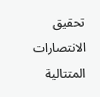تحقيق الانتصارات المتتالية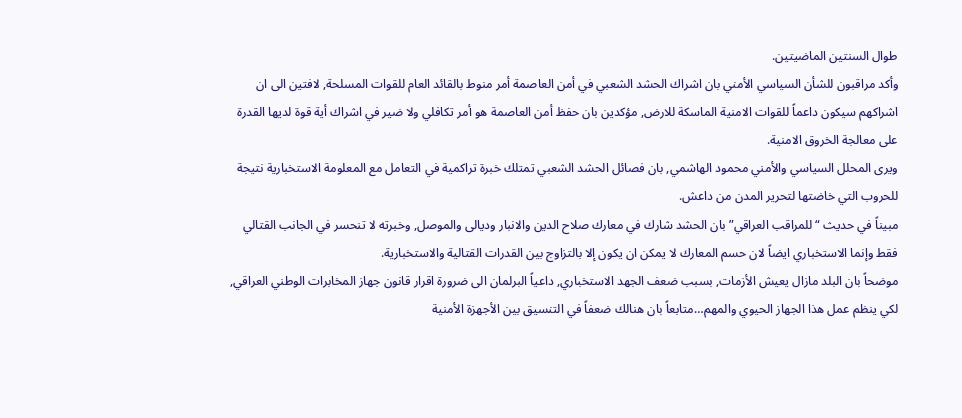طوال السنتين الماضيتين.
وأكد مراقبون للشأن السياسي الأمني بان اشراك الحشد الشعبي في أمن العاصمة أمر منوط بالقائد العام للقوات المسلحة, لافتين الى ان اشراكهم سيكون داعماً للقوات الامنية الماسكة للارض, مؤكدين بان حفظ أمن العاصمة هو أمر تكافلي ولا ضير في اشراك أية قوة لديها القدرة على معالجة الخروق الامنية.
ويرى المحلل السياسي والأمني محمود الهاشمي, بان فصائل الحشد الشعبي تمتلك خبرة تراكمية في التعامل مع المعلومة الاستخبارية نتيجة للحروب التي خاضتها لتحرير المدن من داعش.
مبيناً في حديث “للمراقب العراقي” بان الحشد شارك في معارك صلاح الدين والانبار وديالى والموصل, وخبرته لا تنحسر في الجانب القتالي فقط وإنما الاستخباري ايضاً لان حسم المعارك لا يمكن ان يكون إلا بالتزاوج بين القدرات القتالية والاستخبارية.
موضحاً بان البلد مازال يعيش الأزمات, بسبب ضعف الجهد الاستخباري, داعياً البرلمان الى ضرورة اقرار قانون جهاز المخابرات الوطني العراقي, لكي ينظم عمل هذا الجهاز الحيوي والمهم…متابعاً بان هنالك ضعفاً في التنسيق بين الأجهزة الأمنية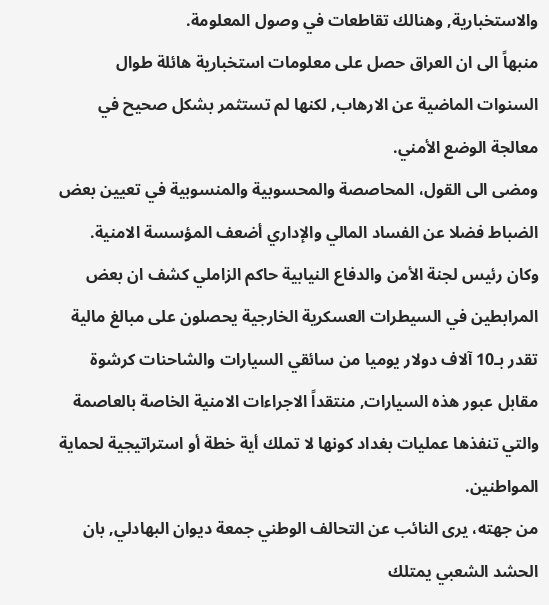والاستخبارية, وهنالك تقاطعات في وصول المعلومة.
منبهاً الى ان العراق حصل على معلومات استخبارية هائلة طوال السنوات الماضية عن الارهاب, لكنها لم تستثمر بشكل صحيح في معالجة الوضع الأمني.
ومضى الى القول، المحاصصة والمحسوبية والمنسوبية في تعيين بعض الضباط فضلا عن الفساد المالي والإداري أضعف المؤسسة الامنية.
وكان رئيس لجنة الأمن والدفاع النيابية حاكم الزاملي كشف ان بعض المرابطين في السيطرات العسكرية الخارجية يحصلون على مبالغ مالية تقدر بـ10 آلاف دولار يوميا من سائقي السيارات والشاحنات كرشوة مقابل عبور هذه السيارات, منتقداً الاجراءات الامنية الخاصة بالعاصمة والتي تنفذها عمليات بغداد كونها لا تملك أية خطة أو استراتيجية لحماية المواطنين.
من جهته، يرى النائب عن التحالف الوطني جمعة ديوان البهادلي, بان الحشد الشعبي يمتلك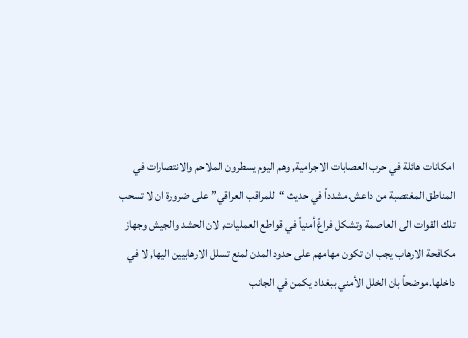امكانات هائلة في حرب العصابات الاجرامية, وهم اليوم يسطرون الملاحم والانتصارات في المناطق المغتصبة من داعش.مشدداً في حديث “للمراقب العراقي” على ضرورة ان لا تسحب تلك القوات الى العاصمة وتشكل فراغً أمنياً في قواطع العمليات, لان الحشد والجيش وجهاز مكافحة الارهاب يجب ان تكون مهامهم على حدود المدن لمنع تسلل الارهابيين اليها, لا في داخلها.موضحاً بان الخلل الأمني ببغداد يكمن في الجانب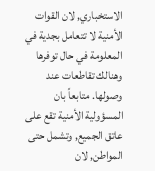الاستخباري, لان القوات الأمنية لا تتعامل بجدية في المعلومة في حال توفرها وهنالك تقاطعات عند وصولها. متابعاً بان المسؤولية الأمنية تقع على عاتق الجميع, وتشمل حتى المواطن, لان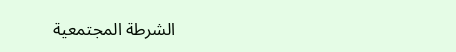الشرطة المجتمعية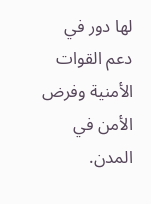لها دور في دعم القوات الأمنية وفرض الأمن في المدن.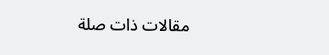مقالات ذات صلة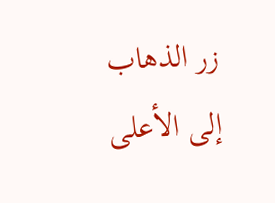زر الذهاب إلى الأعلى